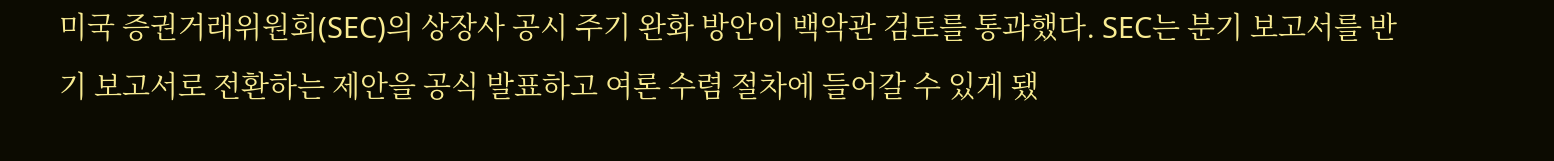미국 증권거래위원회(SEC)의 상장사 공시 주기 완화 방안이 백악관 검토를 통과했다. SEC는 분기 보고서를 반기 보고서로 전환하는 제안을 공식 발표하고 여론 수렴 절차에 들어갈 수 있게 됐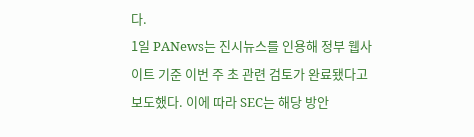다.
1일 PANews는 진시뉴스를 인용해 정부 웹사이트 기준 이번 주 초 관련 검토가 완료됐다고 보도했다. 이에 따라 SEC는 해당 방안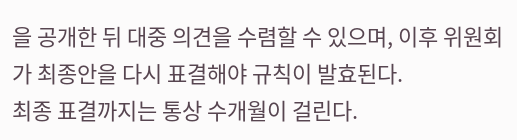을 공개한 뒤 대중 의견을 수렴할 수 있으며, 이후 위원회가 최종안을 다시 표결해야 규칙이 발효된다.
최종 표결까지는 통상 수개월이 걸린다.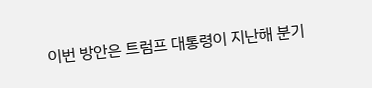이번 방안은 트럼프 대통령이 지난해 분기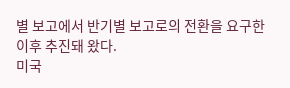별 보고에서 반기별 보고로의 전환을 요구한 이후 추진돼 왔다.
미국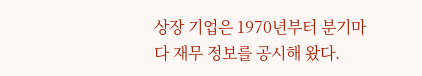상장 기업은 1970년부터 분기마다 재무 정보를 공시해 왔다.